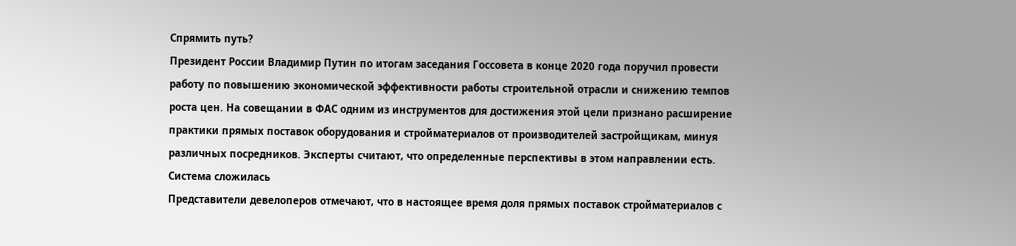Спрямить путь?
Президент России Владимир Путин по итогам заседания Госсовета в конце 2020 года поручил провести работу по повышению экономической эффективности работы строительной отрасли и снижению темпов роста цен. На совещании в ФАС одним из инструментов для достижения этой цели признано расширение практики прямых поставок оборудования и стройматериалов от производителей застройщикам, минуя различных посредников. Эксперты считают, что определенные перспективы в этом направлении есть.
Система сложилась
Представители девелоперов отмечают, что в настоящее время доля прямых поставок стройматериалов с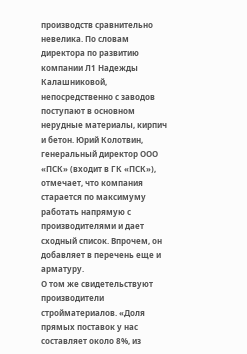производств сравнительно невелика. По словам директора по развитию компании Л1 Надежды Калашниковой, непосредственно с заводов поступают в основном нерудные материалы, кирпич и бетон. Юрий Колотвин, генеральный директор ООО «ПСК» (входит в ГК «ПСК»), отмечает, что компания старается по максимуму работать напрямую с производителями и дает сходный список. Впрочем, он добавляет в перечень еще и арматуру.
О том же свидетельствуют производители стройматериалов. «Доля прямых поставок у нас составляет около 8%, из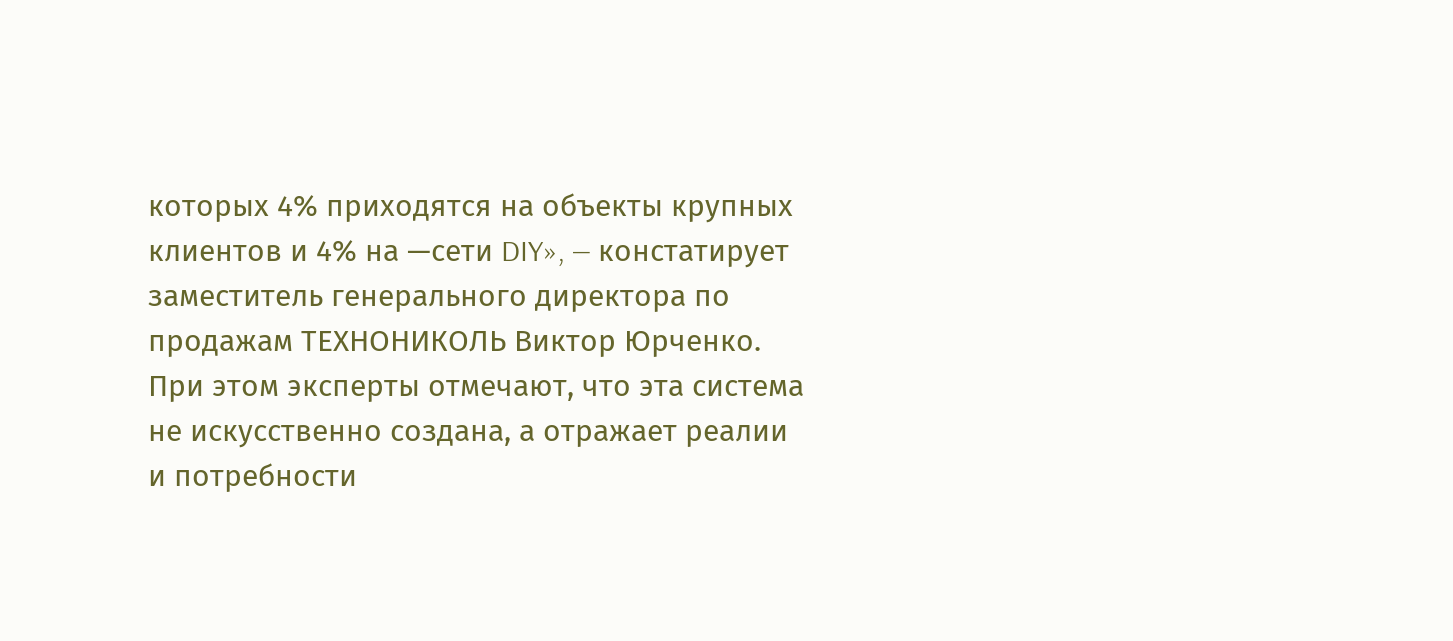которых 4% приходятся на объекты крупных клиентов и 4% на —сети DIY», — констатирует заместитель генерального директора по продажам ТЕХНОНИКОЛЬ Виктор Юрченко.
При этом эксперты отмечают, что эта система не искусственно создана, а отражает реалии и потребности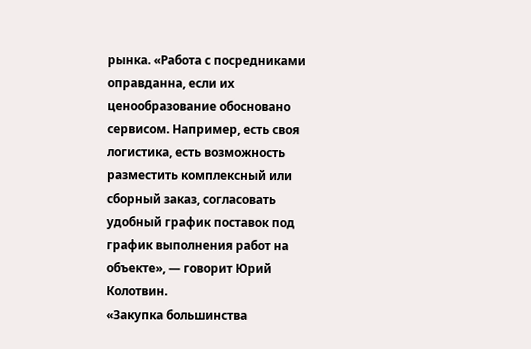рынка. «Работа с посредниками оправданна, если их ценообразование обосновано сервисом. Например, есть своя логистика, есть возможность разместить комплексный или сборный заказ, согласовать удобный график поставок под график выполнения работ на объекте», — говорит Юрий Колотвин.
«Закупка большинства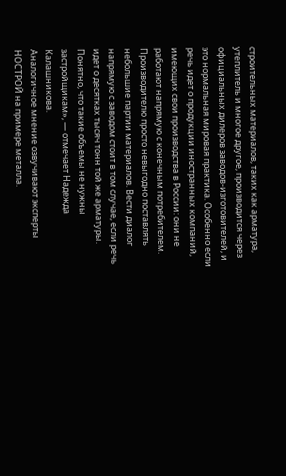строительных материалов, таких как арматура, утеплитель и многое другое, производится через официальных дилеров заводов-изготовителей, и это нормальная мировая практика. Особенно если речь идет о продукции иностранных компаний, имеющих свои производства в России: они не работают напрямую с конечным потребителем. Производителю просто невыгодно поставлять небольшие партии материалов. Вести диалог напрямую с заводом стоит в том случае, если речь идет о десятках тысяч тонн той же арматуры. Понятно, что такие объемы не нужны застройщикам», — отмечает Надежда Калашникова.
Аналогичное мнение озвучивают эксперты НОСТРОЙ на примере металла.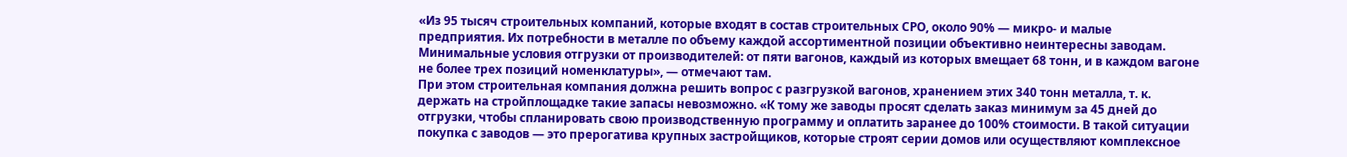«Из 95 тысяч строительных компаний, которые входят в состав строительных СРО, около 90% — микро- и малые предприятия. Их потребности в металле по объему каждой ассортиментной позиции объективно неинтересны заводам. Минимальные условия отгрузки от производителей: от пяти вагонов, каждый из которых вмещает 68 тонн, и в каждом вагоне не более трех позиций номенклатуры», — отмечают там.
При этом строительная компания должна решить вопрос с разгрузкой вагонов, хранением этих 340 тонн металла, т. к. держать на стройплощадке такие запасы невозможно. «К тому же заводы просят сделать заказ минимум за 45 дней до отгрузки, чтобы спланировать свою производственную программу и оплатить заранее до 100% стоимости. В такой ситуации покупка с заводов — это прерогатива крупных застройщиков, которые строят серии домов или осуществляют комплексное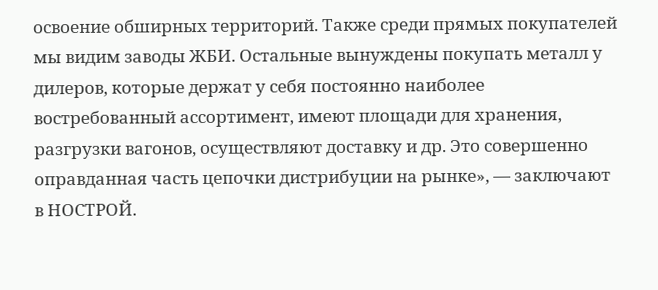освоение обширных территорий. Также среди прямых покупателей мы видим заводы ЖБИ. Остальные вынуждены покупать металл у дилеров, которые держат у себя постоянно наиболее востребованный ассортимент, имеют площади для хранения, разгрузки вагонов, осуществляют доставку и др. Это совершенно оправданная часть цепочки дистрибуции на рынке», — заключают в НОСТРОЙ.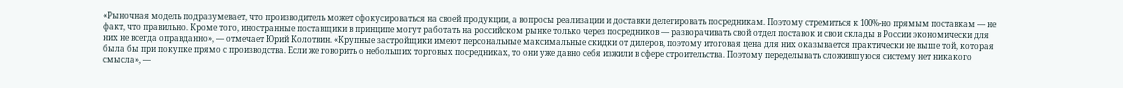«Рыночная модель подразумевает, что производитель может сфокусироваться на своей продукции, а вопросы реализации и доставки делегировать посредникам. Поэтому стремиться к 100%-но прямым поставкам — не факт, что правильно. Кроме того, иностранные поставщики в принципе могут работать на российском рынке только через посредников — разворачивать свой отдел поставок и свои склады в России экономически для них не всегда оправданно», — отмечает Юрий Колотвин. «Крупные застройщики имеют персональные максимальные скидки от дилеров, поэтому итоговая цена для них оказывается практически не выше той, которая была бы при покупке прямо с производства. Если же говорить о небольших торговых посредниках, то они уже давно себя изжили в сфере строительства. Поэтому переделывать сложившуюся систему нет никакого смысла», —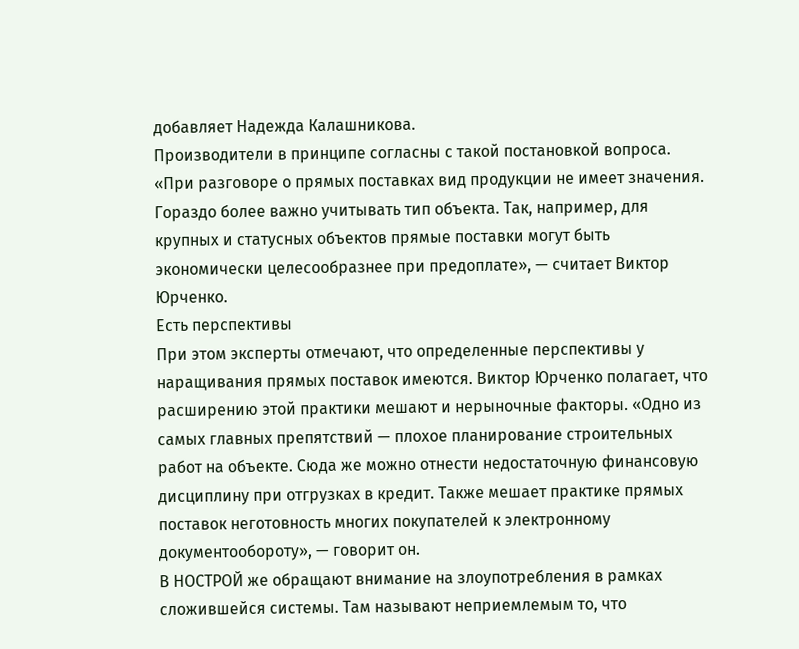добавляет Надежда Калашникова.
Производители в принципе согласны с такой постановкой вопроса. «При разговоре о прямых поставках вид продукции не имеет значения. Гораздо более важно учитывать тип объекта. Так, например, для крупных и статусных объектов прямые поставки могут быть экономически целесообразнее при предоплате», — считает Виктор Юрченко.
Есть перспективы
При этом эксперты отмечают, что определенные перспективы у наращивания прямых поставок имеются. Виктор Юрченко полагает, что расширению этой практики мешают и нерыночные факторы. «Одно из самых главных препятствий — плохое планирование строительных работ на объекте. Сюда же можно отнести недостаточную финансовую дисциплину при отгрузках в кредит. Также мешает практике прямых поставок неготовность многих покупателей к электронному документообороту», — говорит он.
В НОСТРОЙ же обращают внимание на злоупотребления в рамках сложившейся системы. Там называют неприемлемым то, что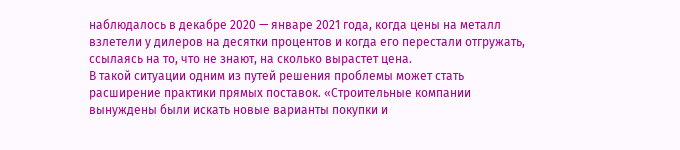наблюдалось в декабре 2020 — январе 2021 года, когда цены на металл взлетели у дилеров на десятки процентов и когда его перестали отгружать, ссылаясь на то, что не знают, на сколько вырастет цена.
В такой ситуации одним из путей решения проблемы может стать расширение практики прямых поставок. «Строительные компании вынуждены были искать новые варианты покупки и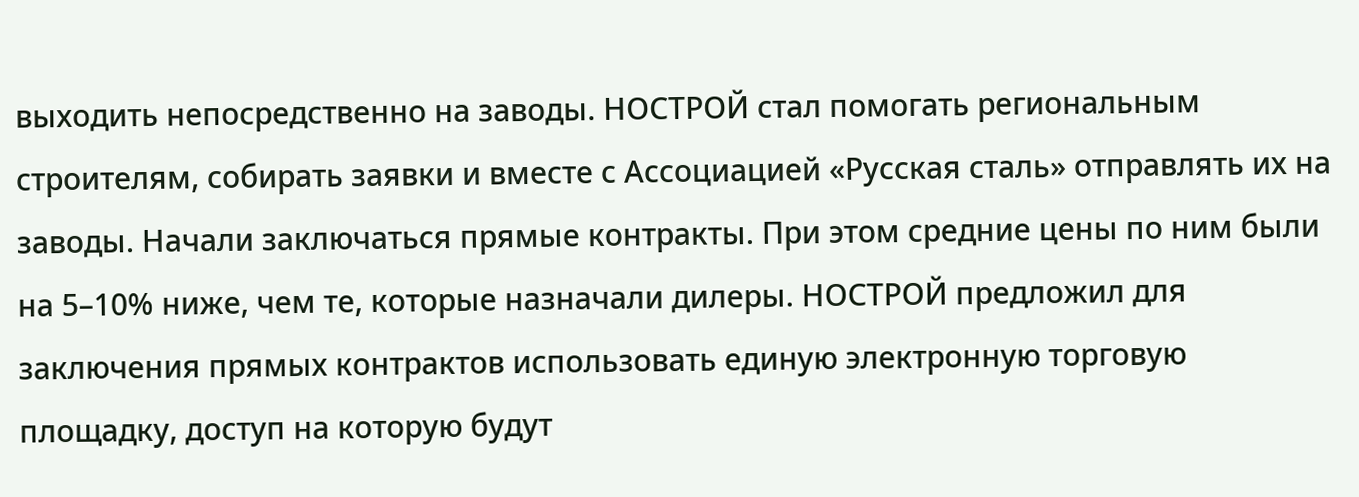выходить непосредственно на заводы. НОСТРОЙ стал помогать региональным строителям, собирать заявки и вместе с Ассоциацией «Русская сталь» отправлять их на заводы. Начали заключаться прямые контракты. При этом средние цены по ним были на 5–10% ниже, чем те, которые назначали дилеры. НОСТРОЙ предложил для заключения прямых контрактов использовать единую электронную торговую площадку, доступ на которую будут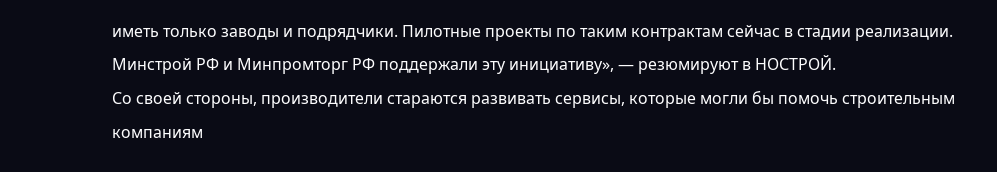иметь только заводы и подрядчики. Пилотные проекты по таким контрактам сейчас в стадии реализации. Минстрой РФ и Минпромторг РФ поддержали эту инициативу», — резюмируют в НОСТРОЙ.
Со своей стороны, производители стараются развивать сервисы, которые могли бы помочь строительным компаниям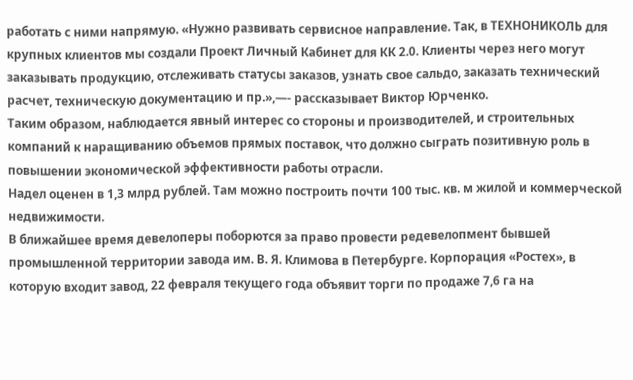работать с ними напрямую. «Нужно развивать сервисное направление. Так, в ТЕХНОНИКОЛЬ для крупных клиентов мы создали Проект Личный Кабинет для КК 2.0. Клиенты через него могут заказывать продукцию, отслеживать статусы заказов, узнать свое сальдо, заказать технический расчет, техническую документацию и пр.»,—- рассказывает Виктор Юрченко.
Таким образом, наблюдается явный интерес со стороны и производителей, и строительных компаний к наращиванию объемов прямых поставок, что должно сыграть позитивную роль в повышении экономической эффективности работы отрасли.
Надел оценен в 1,3 млрд рублей. Там можно построить почти 100 тыс. кв. м жилой и коммерческой недвижимости.
В ближайшее время девелоперы поборются за право провести редевелопмент бывшей промышленной территории завода им. В. Я. Климова в Петербурге. Корпорация «Ростех», в которую входит завод, 22 февраля текущего года объявит торги по продаже 7,6 га на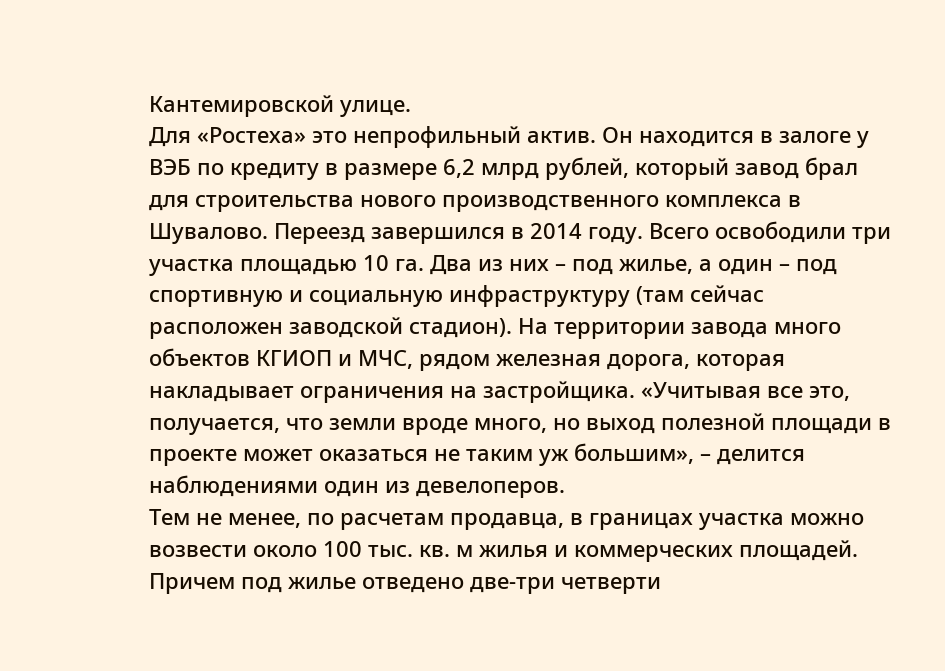Кантемировской улице.
Для «Ростеха» это непрофильный актив. Он находится в залоге у ВЭБ по кредиту в размере 6,2 млрд рублей, который завод брал для строительства нового производственного комплекса в Шувалово. Переезд завершился в 2014 году. Всего освободили три участка площадью 10 га. Два из них – под жилье, а один – под спортивную и социальную инфраструктуру (там сейчас расположен заводской стадион). На территории завода много объектов КГИОП и МЧС, рядом железная дорога, которая накладывает ограничения на застройщика. «Учитывая все это, получается, что земли вроде много, но выход полезной площади в проекте может оказаться не таким уж большим», – делится наблюдениями один из девелоперов.
Тем не менее, по расчетам продавца, в границах участка можно возвести около 100 тыс. кв. м жилья и коммерческих площадей. Причем под жилье отведено две-три четверти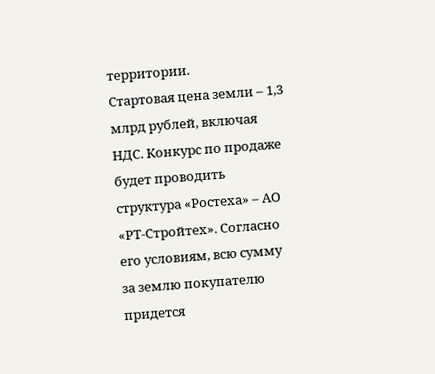территории.
Стартовая цена земли – 1,3 млрд рублей, включая НДС. Конкурс по продаже будет проводить структура «Ростеха» – АО «РТ-Стройтех». Согласно его условиям, всю сумму за землю покупателю придется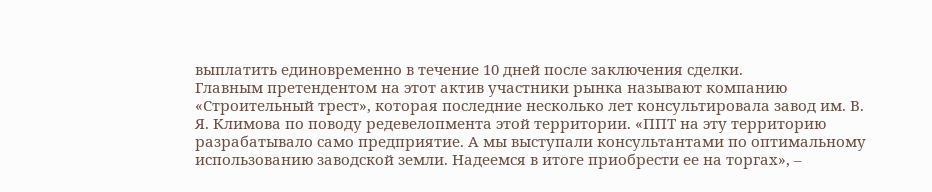выплатить единовременно в течение 10 дней после заключения сделки.
Главным претендентом на этот актив участники рынка называют компанию «Строительный трест», которая последние несколько лет консультировала завод им. В. Я. Климова по поводу редевелопмента этой территории. «ППТ на эту территорию разрабатывало само предприятие. А мы выступали консультантами по оптимальному использованию заводской земли. Надеемся в итоге приобрести ее на торгах», –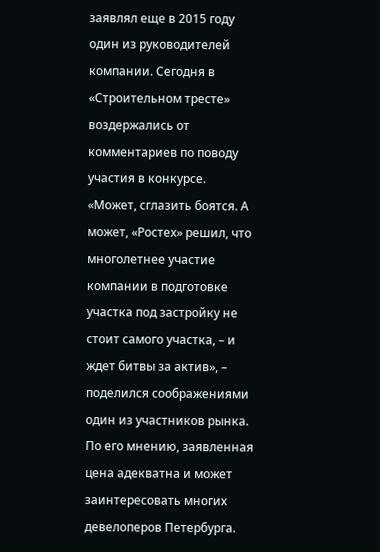заявлял еще в 2015 году один из руководителей компании. Сегодня в «Строительном тресте» воздержались от комментариев по поводу участия в конкурсе.
«Может, сглазить боятся. А может, «Ростех» решил, что многолетнее участие компании в подготовке участка под застройку не стоит самого участка, – и ждет битвы за актив», – поделился соображениями один из участников рынка. По его мнению, заявленная цена адекватна и может заинтересовать многих девелоперов Петербурга.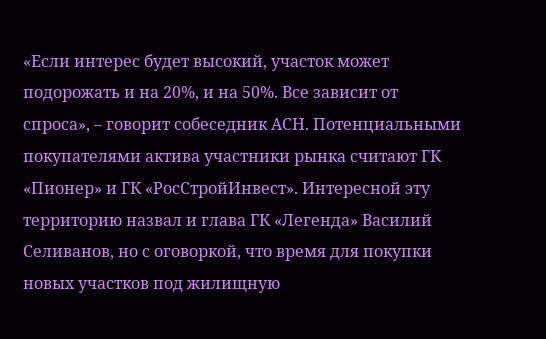«Если интерес будет высокий, участок может подорожать и на 20%, и на 50%. Все зависит от спроса», – говорит собеседник АСН. Потенциальными покупателями актива участники рынка считают ГК «Пионер» и ГК «РосСтройИнвест». Интересной эту территорию назвал и глава ГК «Легенда» Василий Селиванов, но с оговоркой, что время для покупки новых участков под жилищную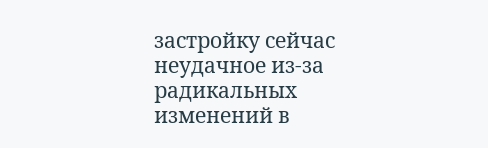застройку сейчас неудачное из-за радикальных изменений в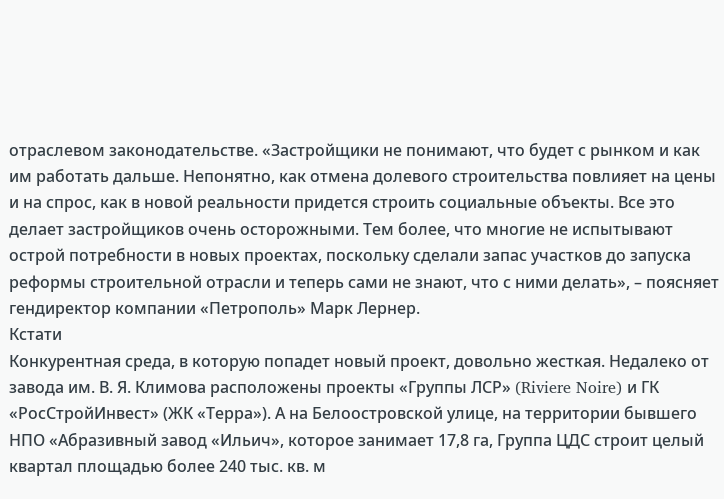отраслевом законодательстве. «Застройщики не понимают, что будет с рынком и как им работать дальше. Непонятно, как отмена долевого строительства повлияет на цены и на спрос, как в новой реальности придется строить социальные объекты. Все это делает застройщиков очень осторожными. Тем более, что многие не испытывают острой потребности в новых проектах, поскольку сделали запас участков до запуска реформы строительной отрасли и теперь сами не знают, что с ними делать», – поясняет гендиректор компании «Петрополь» Марк Лернер.
Кстати
Конкурентная среда, в которую попадет новый проект, довольно жесткая. Недалеко от завода им. В. Я. Климова расположены проекты «Группы ЛСР» (Riviere Noire) и ГК «РосСтройИнвест» (ЖК «Терра»). А на Белоостровской улице, на территории бывшего НПО «Абразивный завод «Ильич», которое занимает 17,8 га, Группа ЦДС строит целый квартал площадью более 240 тыс. кв. м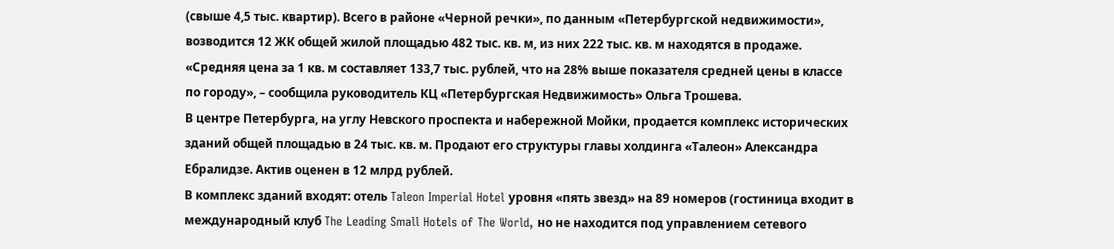(свыше 4,5 тыс. квартир). Всего в районе «Черной речки», по данным «Петербургской недвижимости», возводится 12 ЖК общей жилой площадью 482 тыс. кв. м, из них 222 тыс. кв. м находятся в продаже. «Средняя цена за 1 кв. м составляет 133,7 тыс. рублей, что на 28% выше показателя средней цены в классе по городу», – сообщила руководитель КЦ «Петербургская Недвижимость» Ольга Трошева.
В центре Петербурга, на углу Невского проспекта и набережной Мойки, продается комплекс исторических зданий общей площадью в 24 тыс. кв. м. Продают его структуры главы холдинга «Талеон» Александра Ебралидзе. Актив оценен в 12 млрд рублей.
В комплекс зданий входят: отель Taleon Imperial Hotel уровня «пять звезд» на 89 номеров (гостиница входит в международный клуб The Leading Small Hotels of The World, но не находится под управлением сетевого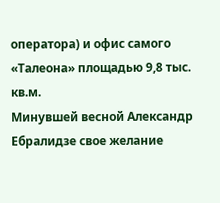оператора) и офис самого «Талеона» площадью 9,8 тыс. кв.м.
Минувшей весной Александр Ебралидзе свое желание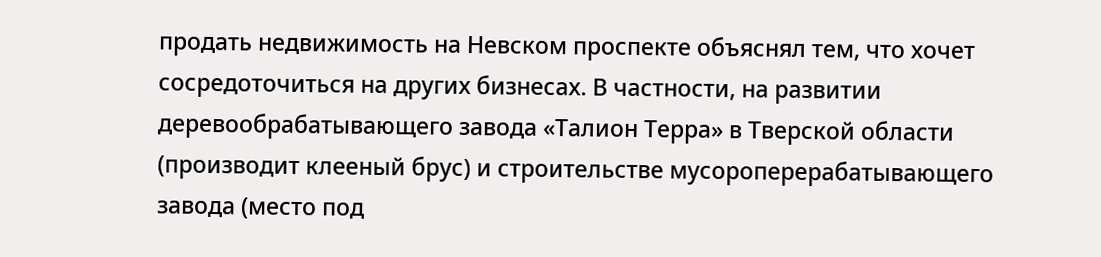продать недвижимость на Невском проспекте объяснял тем, что хочет сосредоточиться на других бизнесах. В частности, на развитии деревообрабатывающего завода «Талион Терра» в Тверской области (производит клееный брус) и строительстве мусороперерабатывающего завода (место под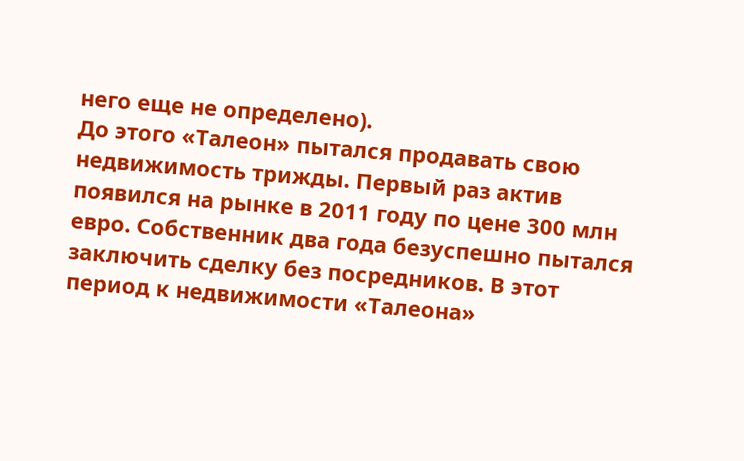него еще не определено).
До этого «Талеон» пытался продавать свою недвижимость трижды. Первый раз актив появился на рынке в 2011 году по цене 300 млн евро. Собственник два года безуспешно пытался заключить сделку без посредников. В этот период к недвижимости «Талеона»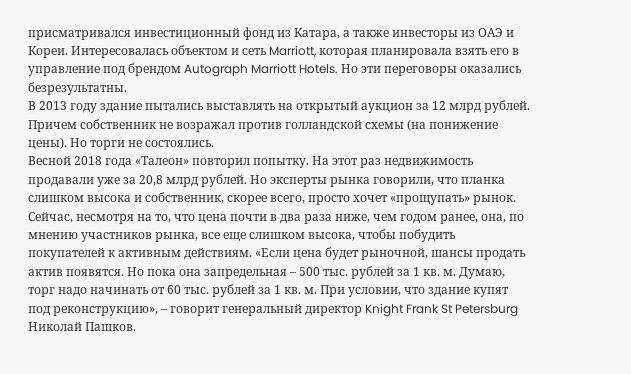присматривался инвестиционный фонд из Катара, а также инвесторы из ОАЭ и Кореи. Интересовалась объектом и сеть Marriott, которая планировала взять его в управление под брендом Autograph Marriott Hotels. Но эти переговоры оказались безрезультатны.
В 2013 году здание пытались выставлять на открытый аукцион за 12 млрд рублей. Причем собственник не возражал против голландской схемы (на понижение цены). Но торги не состоялись.
Весной 2018 года «Талеон» повторил попытку. На этот раз недвижимость продавали уже за 20,8 млрд рублей. Но эксперты рынка говорили, что планка слишком высока и собственник, скорее всего, просто хочет «прощупать» рынок.
Сейчас, несмотря на то, что цена почти в два раза ниже, чем годом ранее, она, по мнению участников рынка, все еще слишком высока, чтобы побудить покупателей к активным действиям. «Если цена будет рыночной, шансы продать актив появятся. Но пока она запредельная – 500 тыс. рублей за 1 кв. м. Думаю, торг надо начинать от 60 тыс. рублей за 1 кв. м. При условии, что здание купят под реконструкцию», – говорит генеральный директор Knight Frank St Petersburg Николай Пашков.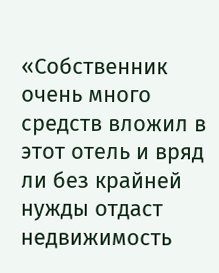«Собственник очень много средств вложил в этот отель и вряд ли без крайней нужды отдаст недвижимость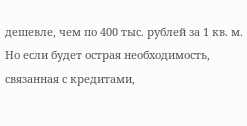дешевле, чем по 400 тыс. рублей за 1 кв. м. Но если будет острая необходимость, связанная с кредитами,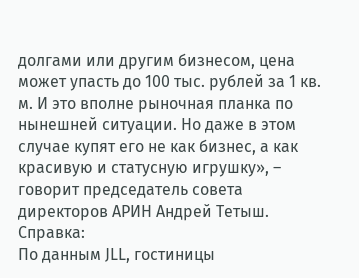долгами или другим бизнесом, цена может упасть до 100 тыс. рублей за 1 кв. м. И это вполне рыночная планка по нынешней ситуации. Но даже в этом случае купят его не как бизнес, а как красивую и статусную игрушку», – говорит председатель совета директоров АРИН Андрей Тетыш.
Справка:
По данным JLL, гостиницы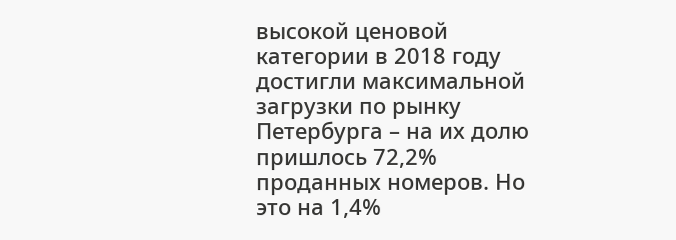высокой ценовой категории в 2018 году достигли максимальной загрузки по рынку Петербурга – на их долю пришлось 72,2% проданных номеров. Но это на 1,4%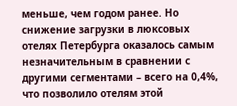меньше, чем годом ранее. Но снижение загрузки в люксовых отелях Петербурга оказалось самым незначительным в сравнении с другими сегментами – всего на 0,4%, что позволило отелям этой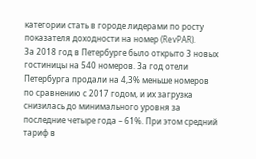категории стать в городе лидерами по росту показателя доходности на номер (RevPAR).
За 2018 год в Петербурге было открыто 3 новых гостиницы на 540 номеров. За год отели Петербурга продали на 4,3% меньше номеров по сравнению с 2017 годом, и их загрузка снизилась до минимального уровня за последние четыре года – 61%. При этом средний тариф в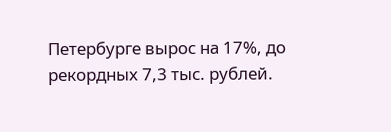Петербурге вырос на 17%, до рекордных 7,3 тыс. рублей.